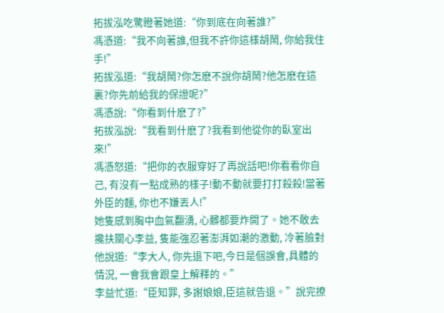拓拔泓吃驚瞪著她道:“你到底在向著誰?”
馮憑道:“我不向著誰,但我不許你這樣胡鬧, 你給我住手!”
拓拔泓道:“我胡鬧?你怎麽不說你胡鬧?他怎麽在這裏?你先前給我的保證呢?”
馮憑說:“你看到什麽了?”
拓拔泓說:“我看到什麽了?我看到他從你的臥室出來!”
馮憑怒道:“把你的衣服穿好了再說話吧!你看看你自己, 有沒有一點成熟的樣子!動不動就要打打殺殺!當著外臣的麵, 你也不嫌丟人!”
她隻感到胸中血氣翻湧, 心髒都要炸開了。她不敢去攙扶關心李益, 隻能強忍著澎湃如潮的激動, 冷著臉對他說道:“李大人, 你先退下吧,今日是個誤會,具體的情況, 一會我會跟皇上解釋的。”
李益忙道:“臣知罪, 多謝娘娘,臣這就告退。”說完撩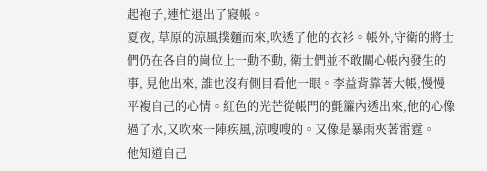起袍子,連忙退出了寢帳。
夏夜, 草原的涼風撲麵而來,吹透了他的衣衫。帳外,守衛的將士們仍在各自的崗位上一動不動, 衛士們並不敢關心帳內發生的事, 見他出來, 誰也沒有側目看他一眼。李益背靠著大帳,慢慢平複自己的心情。紅色的光芒從帳門的氈簾內透出來,他的心像過了水,又吹來一陣疾風,涼嗖嗖的。又像是暴雨夾著雷霆。
他知道自己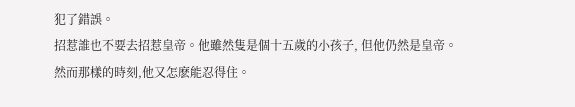犯了錯誤。
招惹誰也不要去招惹皇帝。他雖然隻是個十五歲的小孩子, 但他仍然是皇帝。
然而那樣的時刻,他又怎麽能忍得住。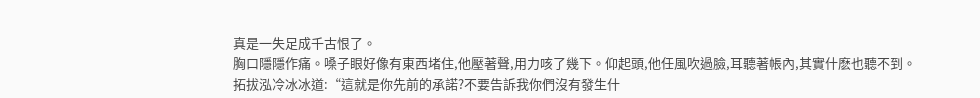真是一失足成千古恨了。
胸口隱隱作痛。嗓子眼好像有東西堵住,他壓著聲,用力咳了幾下。仰起頭,他任風吹過臉,耳聽著帳內,其實什麽也聽不到。
拓拔泓冷冰冰道:“這就是你先前的承諾?不要告訴我你們沒有發生什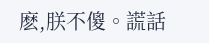麽,朕不傻。謊話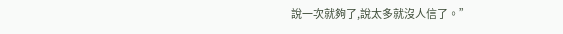說一次就夠了,說太多就沒人信了。”